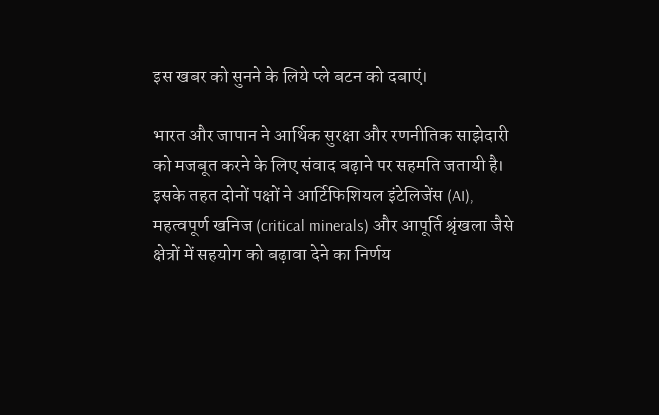इस खबर को सुनने के लिये प्ले बटन को दबाएं।

भारत और जापान ने आर्थिक सुरक्षा और रणनीतिक साझेदारी को मजबूत करने के लिए संवाद बढ़ाने पर सहमति जतायी है। इसके तहत दोनों पक्षों ने आर्टिफिशियल इंटेलिजेंस (AI), महत्वपूर्ण खनिज (critical minerals) और आपूर्ति श्रृंखला जैसे क्षेत्रों में सहयोग को बढ़ावा देने का निर्णय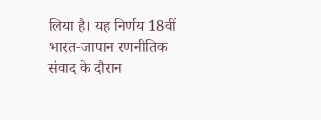लिया है। यह निर्णय 18वीं भारत‑जापान रणनीतिक संवाद के दौरान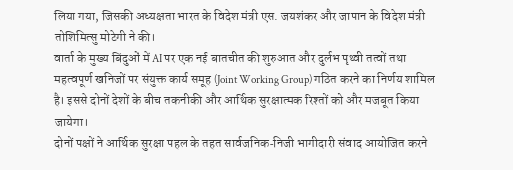लिया गया, जिसकी अध्यक्षता भारत के विदेश मंत्री एस. जयशंकर और जापान के विदेश मंत्री तोशिमित्सु मोटेगी ने की।
वार्ता के मुख्य बिंदुओं में AI पर एक नई बातचीत की शुरुआत और दुर्लभ पृथ्वी तत्वों तथा महत्वपूर्ण खनिजों पर संयुक्त कार्य समूह (Joint Working Group) गठित करने का निर्णय शामिल है। इससे दोनों देशों के बीच तकनीकी और आर्थिक सुरक्षात्मक रिश्तों को और मजबूत किया जायेगा।
दोनों पक्षों ने आर्थिक सुरक्षा पहल के तहत सार्वजनिक‑निजी भागीदारी संवाद आयोजित करने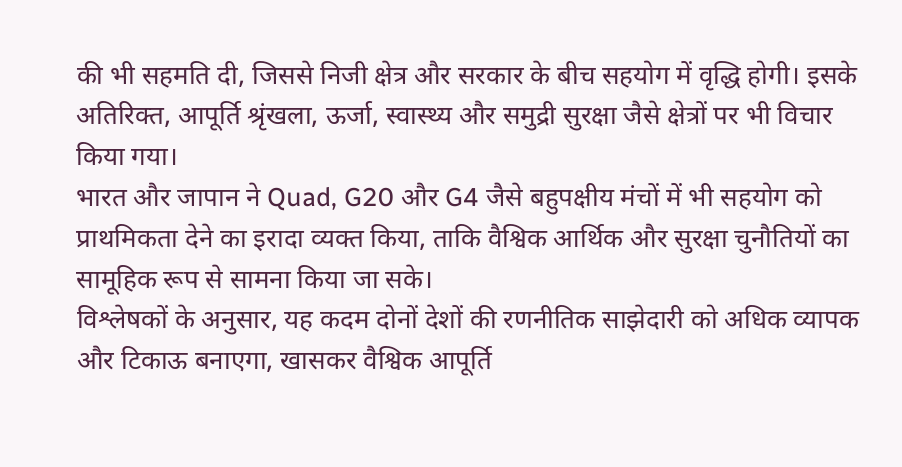की भी सहमति दी, जिससे निजी क्षेत्र और सरकार के बीच सहयोग में वृद्धि होगी। इसके अतिरिक्त, आपूर्ति श्रृंखला, ऊर्जा, स्वास्थ्य और समुद्री सुरक्षा जैसे क्षेत्रों पर भी विचार किया गया।
भारत और जापान ने Quad, G20 और G4 जैसे बहुपक्षीय मंचों में भी सहयोग को प्राथमिकता देने का इरादा व्यक्त किया, ताकि वैश्विक आर्थिक और सुरक्षा चुनौतियों का सामूहिक रूप से सामना किया जा सके।
विश्लेषकों के अनुसार, यह कदम दोनों देशों की रणनीतिक साझेदारी को अधिक व्यापक और टिकाऊ बनाएगा, खासकर वैश्विक आपूर्ति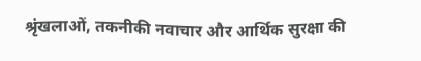श्रृंखलाओं, तकनीकी नवाचार और आर्थिक सुरक्षा की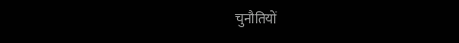चुनौतियों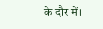के दौर में।